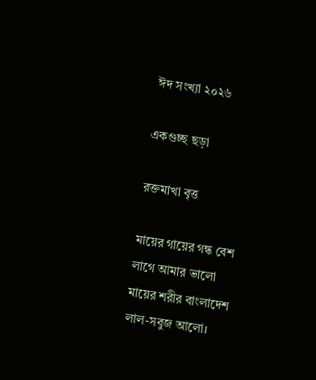ঈদ সংখ্যা ২০২৬

একগুচ্ছ ছড়া

রক্তমাখা বৃত্ত

মায়ের গায়ের গন্ধ বেশ
লাগে আমার ভালো
মায়ের শরীর বাংলাদেশ
লাল-সবুজ আলো।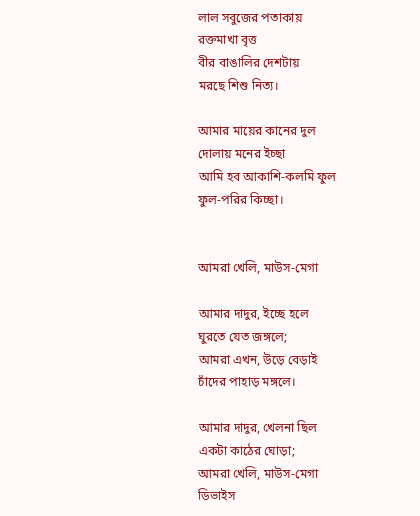লাল সবুজের পতাকায়
রক্তমাখা বৃত্ত
বীর বাঙালির দেশটায়
মরছে শিশু নিত্য।

আমার মায়ের কানের দুল
দোলায় মনের ইচ্ছা
আমি হব আকাশি-কলমি ফুল
ফুল-পরির কিচ্ছা।


আমরা খেলি, মাউস-মেগা

আমার দাদুর, ইচ্ছে হলে
ঘুরতে যেত জঙ্গলে;
আমরা এখন, উড়ে বেড়াই
চাঁদের পাহাড় মঙ্গলে।

আমার দাদুর, খেলনা ছিল
একটা কাঠের ঘোড়া;
আমরা খেলি, মাউস-মেগা
ডিভাইস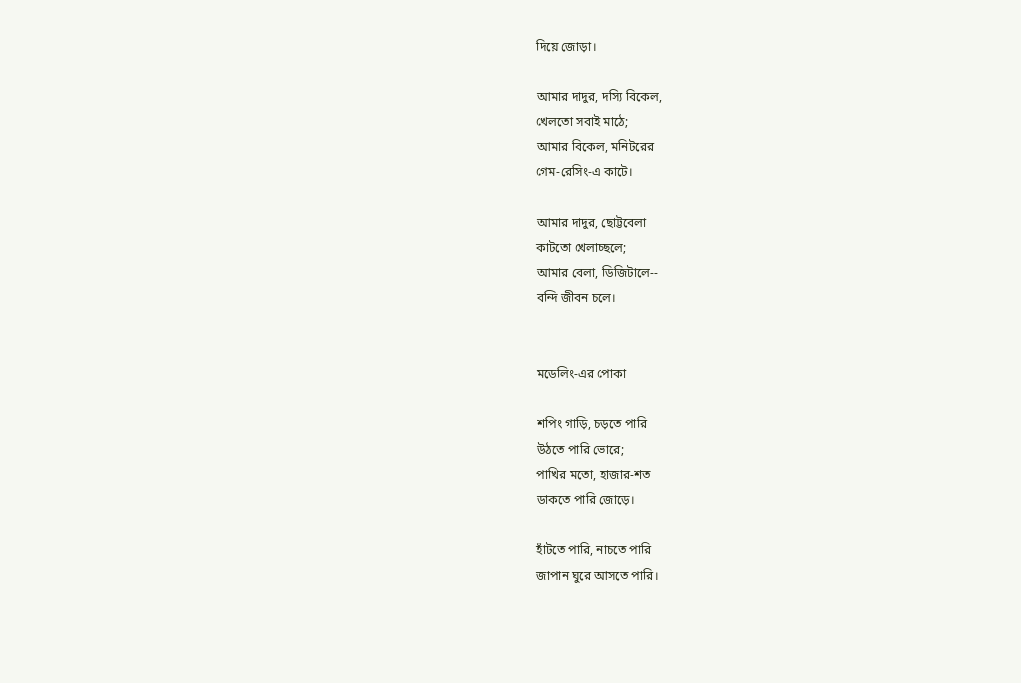দিয়ে জোড়া।

আমার দাদুর, দস্যি বিকেল,
খেলতো সবাই মাঠে;
আমার বিকেল, মনিটরের
গেম-রেসিং-এ কাটে।

আমার দাদুর, ছোট্টবেলা
কাটতো খেলাচ্ছলে;
আমার বেলা, ডিজিটালে--
বন্দি জীবন চলে।


মডেলিং-এর পোকা

শপিং গাড়ি, চড়তে পারি
উঠতে পারি ভোরে;
পাখির মতো, হাজার-শত
ডাকতে পারি জোড়ে।

হাঁটতে পারি, নাচতে পারি
জাপান ঘুরে আসতে পারি।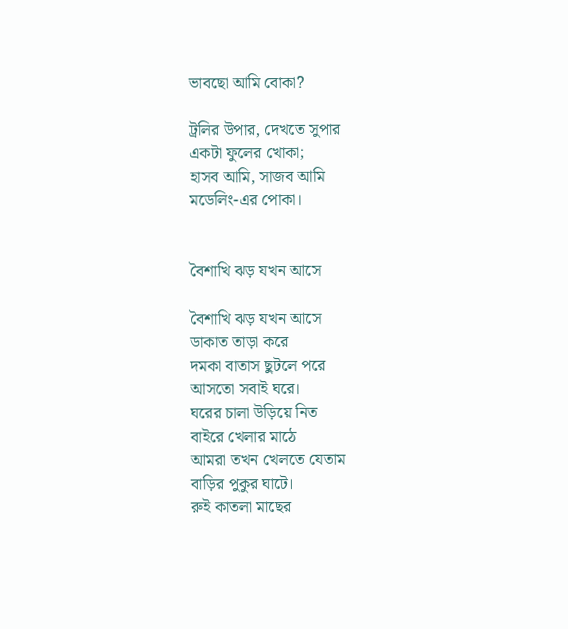ভাবছো আমি বোকা?

ট্রলির উপার, দেখতে সুপার
একটা ফুলের খোকা;
হাসব আমি, সাজব আমি
মডেলিং-এর পোকা।


বৈশাখি ঝড় যখন আসে

বৈশাখি ঝড় যখন আসে
ডাকাত তাড়া করে
দমকা বাতাস ছুটলে পরে
আসতো সবাই ঘরে।
ঘরের চালা উড়িয়ে নিত
বাইরে খেলার মাঠে
আমরা তখন খেলতে যেতাম
বাড়ির পুকুর ঘাটে।
রুই কাতলা মাছের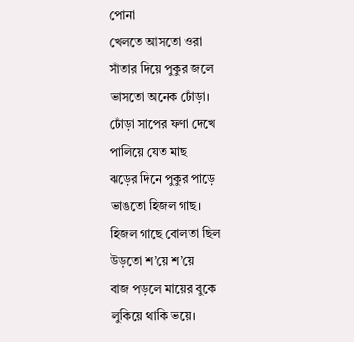পোনা
খেলতে আসতো ওরা
সাঁতার দিয়ে পুকুর জলে
ভাসতো অনেক ঢোঁড়া।
ঢোঁড়া সাপের ফণা দেখে
পালিয়ে যেত মাছ
ঝড়ের দিনে পুকুর পাড়ে
ভাঙতো হিজল গাছ।
হিজল গাছে বোলতা ছিল
উড়তো শ’য়ে শ’য়ে
বাজ পড়লে মায়ের বুকে
লুকিয়ে থাকি ভয়ে।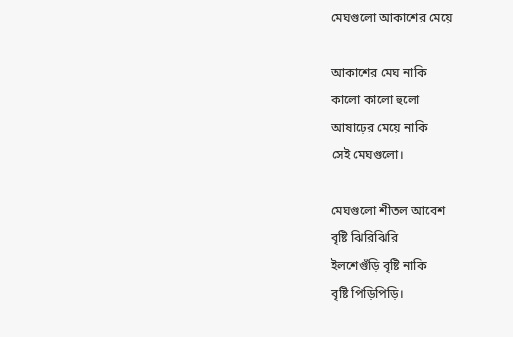মেঘগুলো আকাশের মেয়ে

আকাশের মেঘ নাকি
কালো কালো হুলো
আষাঢ়ের মেয়ে নাকি
সেই মেঘগুলো।

মেঘগুলো শীতল আবেশ
বৃষ্টি ঝিরিঝিরি
ইলশেগুঁড়ি বৃষ্টি নাকি
বৃষ্টি পিড়িপিড়ি।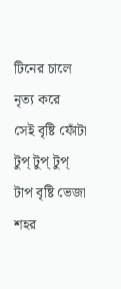টিনের চালে নৃত্য করে
সেই বৃষ্টি ফোঁটা
টুপ্ টুপ্ টুপ্ টাপ বৃষ্টি ভেজা
শহর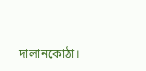দালানকোঠা।